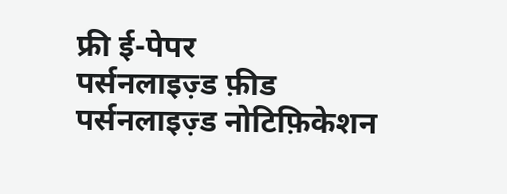फ्री ई-पेपर
पर्सनलाइज़्ड फ़ीड
पर्सनलाइज़्ड नोटिफ़िकेशन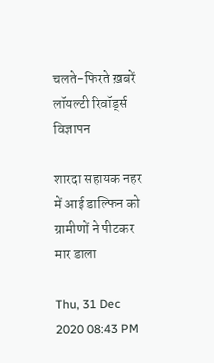चलते-फिरते ख़बरें
लॉयल्टी रिवॉर्ड्स
विज्ञापन

शारदा सहायक नहर में आई डाल्फिन को ग्रामीणों ने पीटकर मार डाला

Thu, 31 Dec 2020 08:43 PM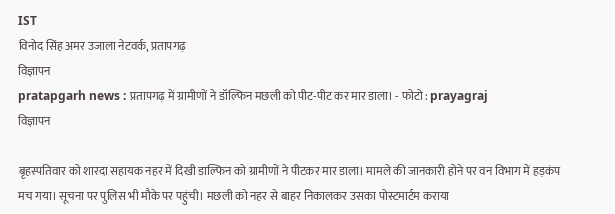IST
विनोद सिंह अमर उजाला नेटवर्क, प्रतापगढ़
विज्ञापन
pratapgarh news : प्रतापगढ़ में ग्रामीणों ने डॉल्फिन मछली को पीट-पीट कर मार डाला। - फोटो : prayagraj
विज्ञापन

बृहस्पतिवार को शारदा सहायक नहर में दिखी डाल्फिन को ग्रामीणों ने पीटकर मार डाला। मामले की जानकारी होने पर वन विभाग में हड़कंप मच गया। सूचना पर पुलिस भी मौके पर पहुंची। मछली को नहर से बाहर निकालकर उसका पोस्टमार्टम कराया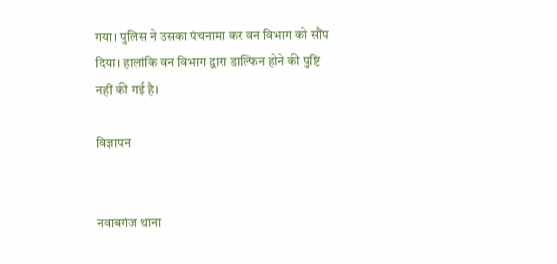गया। पुलिस ने उसका पंचनामा कर वन विभाग को सौंप दिया। हालांकि वन विभाग द्वारा डाल्फिन होने की पुष्टि नहीं की गई है।

विज्ञापन


नवाबगंज थाना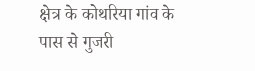क्षेत्र के कोथरिया गांव के पास से गुजरी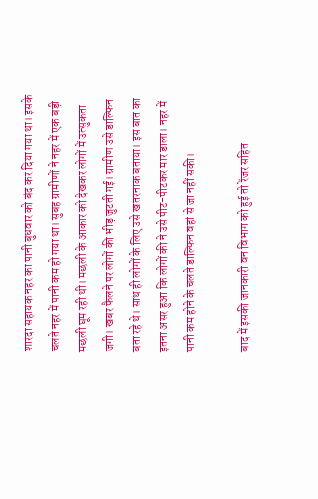शारदा सहायक नहर का पानी बुधवार को बंद कर दिया गया था। इसके चलते नहर में पानी कम हो गया था। सुबह ग्रामीणों ने नहर में एक बड़ी मछली घूम रही थी। मछली के आकार को देखकर लोगों में उत्सुकता जगी। खबर फैलने पर लोगों की भीड़ जुटती गई। ग्रामीण उसे डाल्फिन बता रहे थे। साथ ही लोगों के लिए उसे खतरनाक बताया। इस बात का इतना असर हुआ कि लोगों की ने उसे पीट-पीटकर मार डाला। नहर में पानी कम होने के चलते डाल्फिन वहां से जा नहीं सकी।

बाद में इसकी जानकारी वन विभाग को हुई तो रेंजर सहित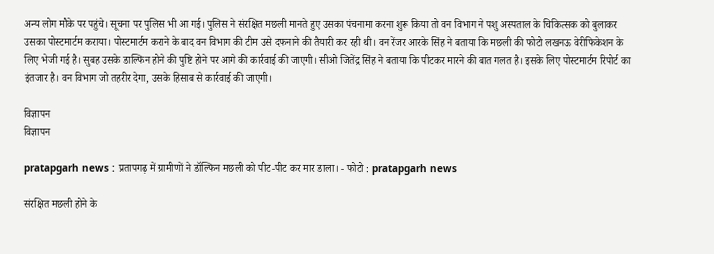अन्य लोग मौके पर पहुंचे। सूचना पर पुलिस भी आ गई। पुलिस ने संरक्षित मछली मानते हुए उसका पंचनामा करना शुरू किया तो वन विभाग ने पशु अस्पताल के चिकित्सक को बुलाकर उसका पोस्टमार्टम कराया। पोस्टमार्टम कराने के बाद वन विभाग की टीम उसे दफनाने की तैयारी कर रही थी। वन रेंजर आरके सिंह ने बताया कि मछली की फोटो लखनऊ वेरीफिकेशन के लिए भेजी गई है। सुबह उसके डाल्फिन होने की पुष्टि होने पर आगे की कार्रवाई की जाएगी। सीओ जितेंद्र सिंह ने बताया कि पीटकर मारने की बात गलत है। इसके लिए पोस्टमार्टम रिपोर्ट का इंतजार है। वन विभाग जो तहरीर देगा, उसके हिसाब से कार्रवाई की जाएगी।

विज्ञापन
विज्ञापन

pratapgarh news : प्रतापगढ़ में ग्रामीणों ने डॉल्फिन मछली को पीट-पीट कर मार डाला। - फोटो : pratapgarh news

संरक्षित मछली होने के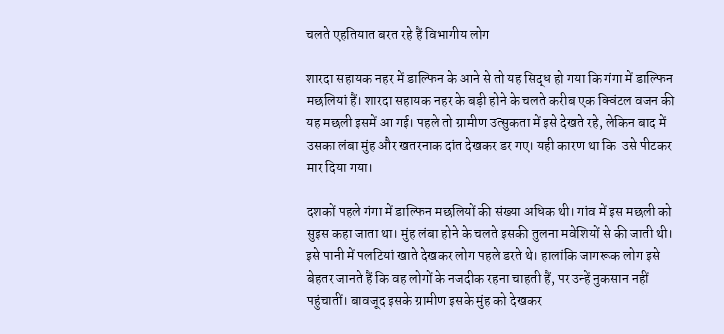चलते एहतियात बरत रहे हैं विभागीय लोग

शारदा सहायक नहर में डाल्फिन के आने से तो यह सिद्ध हो गया कि गंगा में डाल्फिन मछलियां हैं। शारदा सहायक नहर के बड़ी होने के चलते करीब एक क्विंटल वजन की यह मछली इसमें आ गई। पहले तो ग्रामीण उत्सुकता में इसे देखते रहे, लेकिन बाद में उसका लंबा मुंह और खतरनाक दांत देखकर डर गए। यही कारण था कि  उसे पीटकर मार दिया गया।

दशकों पहले गंगा में डाल्फिन मछलियों की संख्या अधिक थी। गांव में इस मछली को सुइस कहा जाता था। मुंह लंबा होने के चलते इसकी तुलना मवेशियों से की जाती थी। इसे पानी में पलटियां खाते देखकर लोग पहले डरते थे। हालांकि जागरूक लोग इसे बेहतर जानते हैं कि वह लोगों के नजदीक रहना चाहती हैं, पर उन्हें नुकसान नहीं पहुंचातीं। बावजूद इसके ग्रामीण इसके मुंह को देखकर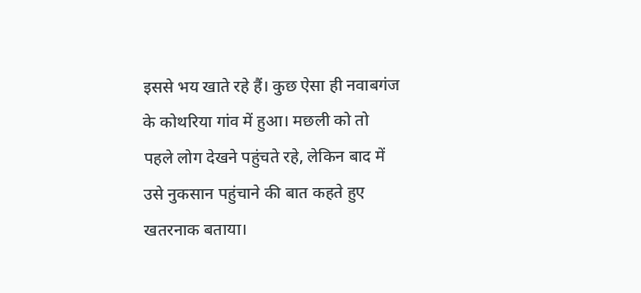इससे भय खाते रहे हैं। कुछ ऐसा ही नवाबगंज के कोथरिया गांव में हुआ। मछली को तो पहले लोग देखने पहुंचते रहे, लेकिन बाद में उसे नुकसान पहुंचाने की बात कहते हुए खतरनाक बताया।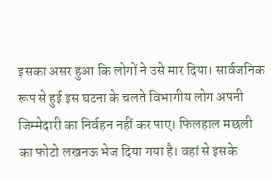इसका असर हुआ कि लोगों ने उसे मार दिया। सार्वजनिक रूप से हुई इस घटना के चलते विभागीय लोग अपनी जिम्मेदारी का निर्वहन नहीं कर पाए। फिलहाल मछली का फोटो लखनऊ भेज दिया गया है। वहां से इसके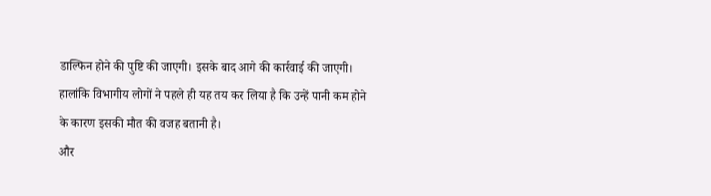डाल्फिन होने की पुष्टि की जाएगी। इसके बाद आगे की कार्रवाई की जाएगी। हालांकि विभागीय लोगों ने पहले ही यह तय कर लिया है कि उन्हें पानी कम होने के कारण इसकी मौत की वजह बतानी है।
और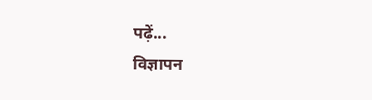पढ़ें...
विज्ञापन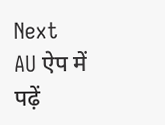Next
AU ऐप में पढ़ें